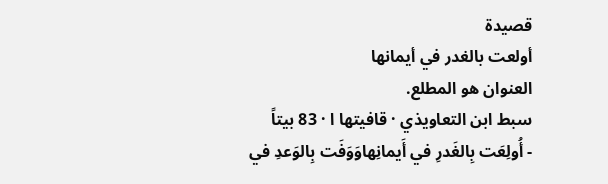قصيدة
أولعت بالغدر في أيمانها
العنوان هو المطلع.
سبط ابن التعاويذي · قافيتها ا · 83 بيتاً
- أُولِعَت بِالغَدرِ في أَيمانِهاوَوَفَت بِالوَعدِ في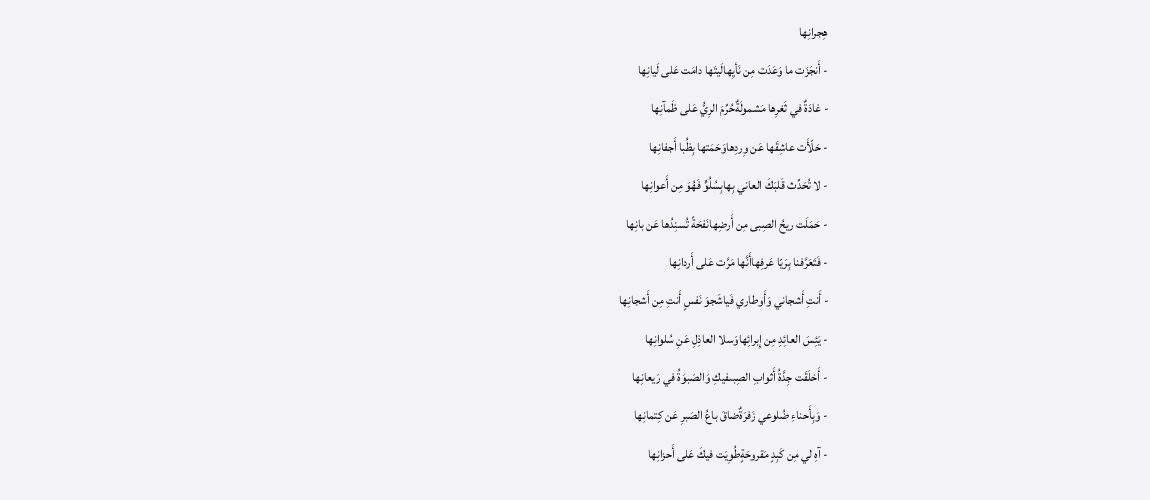هِجرانِها
- أَنجَزَت ما وَعَدَت مِن نَأيِهالَيتَها دامَت عَلى لَيانِها
- غادَةٌ في ثَغرِها مَشمولَةٌحُرِّمَ الرِيُّ عَلى ظَمآنِها
- حَلّأَت عاشِقَها عَن وِردِهاوَحَمَتها بِظُبا أَجفانِها
- لا تُحَدِّث قَلبَكَ العاني بِهابِسُلُوٍّ فَهُوَ مِن أَعوانِها
- حَمَلَت ريحُ الصِبى مِن أَرضِهانَفحَةً تُسنِدُها عَن بانِها
- فَتَعَرَّفنا بِرَيّا عَرفِهاأَنَّها مَرَّت عَلى أَردانِها
- أَنتِ أَشجاني وَأَوطاري فَياشَجوَ نَفسٍ أَنتِ مِن أَشجانِها
- يَئِسَ العائِدِ مِن إِبرائِهاوَسلا العاذِلِ عَنِ سُلوانِها
- أَخلَقَت جِدَّةُ أَثوابِ الصِبىفيكِ وَالصَبوَةُ في رَيعانِها
- وَبِأَحناءِ ضُلوعي زَفرَةٌضاقَ باعُ الصَبرِ عَن كِتمانِها
- آهِ لي مِن كَبِدٍ مَقروحَةٍطُوِيَت فيكَ عَلى أَحزانِها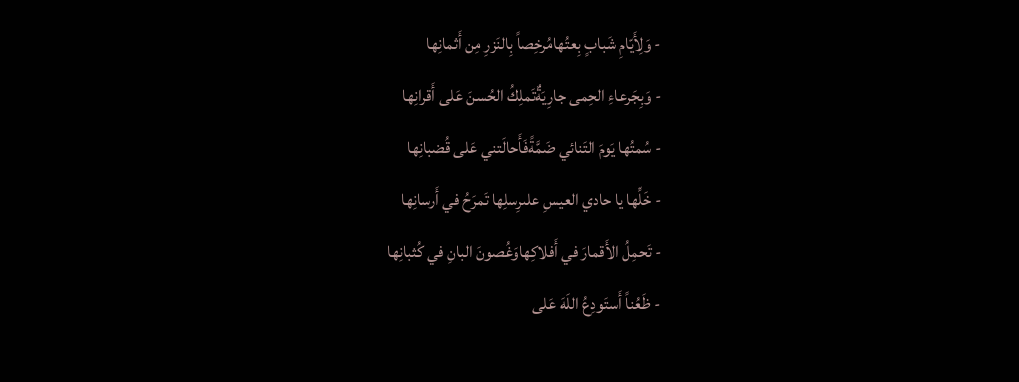- وَلِأَيّامِ شَبابٍ بِعتُهامُرخِصاً بِالنَزرِ مِن أَثمانِها
- وَبِجَرعاءِ الحِمى جارِيَةٌتَملِكُ الحُسنَ عَلى أَقرانِها
- سُمتُها يَومَ التَنائي ضَمَّةًفَأَحالَتني عَلى قُضبانِها
- خَلِّها يا حادي العيسِ علىرِسلِها تَمرَحُ في أَرسانِها
- تَحمِلُ الأَقمارَ في أَفلاكِهاوَغُصونَ البانِ في كُثبانِها
- ظَعُناً أَستَودِعُ اللَهَ عَلى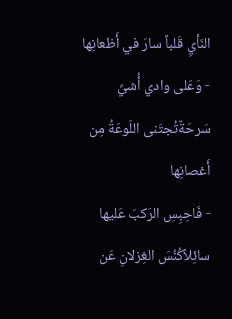النَأيِ قَلباً سارَ في أَظعانِها
- وَعَلى وادي أُشيِّ سَرحَةٌتُجتَنى اللَوعَةُ مِن أَغصانِها
- فَاحِبِسِ الرَكبَ عَليها سائِلاًكُنُسَ الغِزلانِ عَن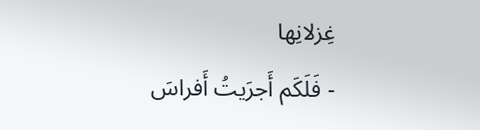غِزلانِها
- فَلَكَم أَجرَيتُ أَفراسَ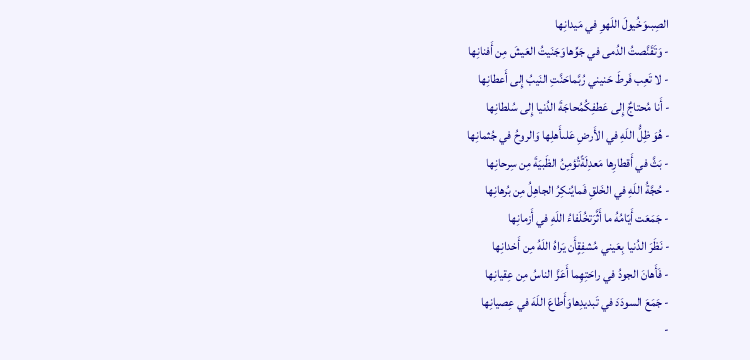الصِبىوَخُيولَ اللَهوِ في مَيدانِها
- وَتَقَنَّصتُ الدُمى في جَوِّهاوَجَنَيتُ العَيشَ مِن أَفنانِها
- لا تَعِب فَرطَ حَنيني رُبَّماحَنَّتِ النَيبُ إِلى أَعطانِها
- أَنا مُحتاجٌ إِلى عَطفِكُمُحاجَةَ الدُنيا إِلى سُلطانِها
- هُوَ ظِلُّ اللَهِ في الأَرضِ عَلىأَهلِها وَالروحُ في جُثمانِها
- بَثَّ في أَقطارِها مَعدِلَةًتُؤمِنُ الظَبيَةَ مِن سِرحانِها
- حُجَّةُ اللَهِ في الخَلقِ فَمايُنكِرُ الجاهِلُ مِن بُرهانِها
- جَمَعَت أَيّامُهُ ما أَثَّرَتخُلَفاءُ اللَهِ في أَزمانِها
- نَظَرَ الدُنيا بِعَيني مُشفِقٍأَن يَراهُ اللَهُ مِن أَخدانِها
- فَأَهانَ الجودُ في راحَتِهِما أَعَزَّ الناسُ مِن عِقيانِها
- جَمَعَ السودَدَ في تَبديدِهاوَأَطاعَ اللَهَ في عِصيانِها
-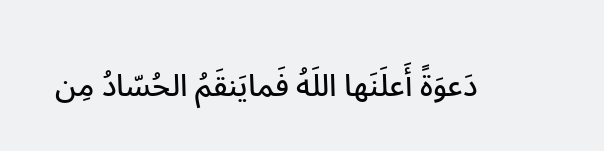دَعوَةً أَعلَنَها اللَهُ فَمايَنقَمُ الحُسّادُ مِن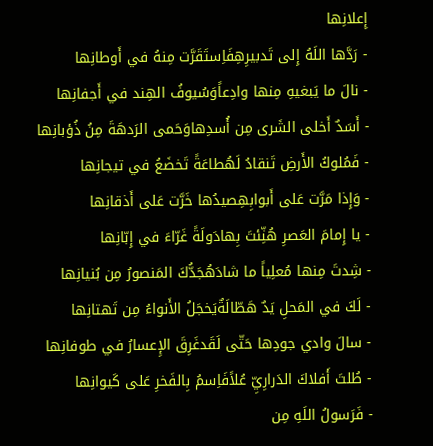إِعلانِها
- رَدَّها اللَهُ إِلى تَدبيرِهِفَاِستَقَرَّت مِنهُ في أَوطانِها
- نالَ ما يَبغيهِ مِنها وادِعاًوَسُيوفُ الهِند في أَجفانِها
- أَسَدٌ أَخلى الشَرى مِن أُسدِهاوَحَمى الرَدهَةَ مِنُ ذُؤبانِها
- فَمُلوكُ الأَرضِ تَنقادُ لَهُطاعَةً تَخضَعُ في تيجانِها
- وَإِذا مَرَّت عَلى أَبوابِهِصيدُها خَرَّت عَلى أَذقانِها
- يا إِمامَ العَصرِ هُنِّئتَ بِهادَولَةً غَرّاءَ في إِبّانِها
- شِدتَ مِنها مُعلِياً ما شادَهُجَدُّكَ المَنصورُ مِن بُنيانِها
- لَكَ في المَحلِ يَدٌ هَطّالَةٌيَخجَلُ الأَنواءُ مِن تَهتانِها
- سالَ وادي جودِها حَتّى لَقَدغَرِقَ الإِعسارُ في طوفانِها
- طُلتَ أَفلاكَ الدَرارِيِّ عُلاًفَاِسمُ بِالفَخرِ عَلى كَيوانِها
- فَرَسولُ اللَهِ مِن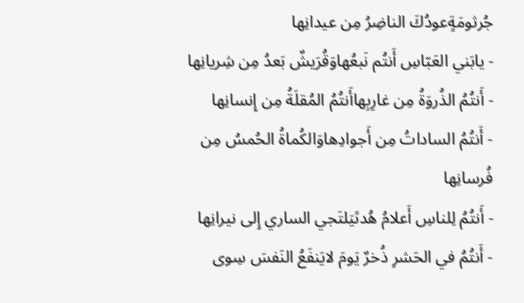جُرثومَةٍعودُكَ الناضِرُ مِن عيدانِها
- يابَني العَبّاسِ أَنتُم نَبعُهاوَقُرَيشٌ بَعدُ مِن شِريانِها
- أَنتُمُ الذُروَةُ مِن غارِبِهاأَنتُمُ المُقلَةُ مِن إِنسانِها
- أَنتُمُ الساداتُ مِن أَجوادِهاوَالكُماةُ الحُمسُ مِن فُرسانِها
- أَنتُمُ لِلناسِ أَعلامُ هُدىًيَلتَجي الساري إِلى نيرانِها
- أَنتُمُ في الحَشرِ ذُخرٌ يَومَ لايَنفَعُ النَفسَ سِوى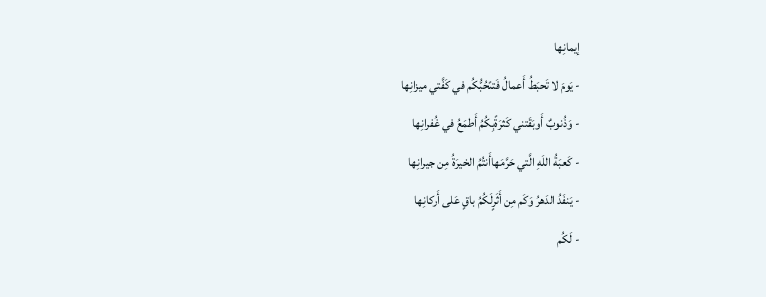إيمانِها
- يَومَ لا تَحبَطُ أَعمالُ فَتىًحُبُّكُم في كَفَّتي ميزانِها
- وَذُنوبٌ أَوبَقَتني كَثرَةًبِكُمُ أَطمَعُ في غُفرانِها
- كَعبَةُ اللَهِ الَّتي حَرَّمَهاأَنتُمُ الخيرَةُ مِن جيرانِها
- يَنفَدُ الدَهرُ وَكَم مِن أَثَرٍلَكُمُ باقٍ عَلى أَركانِها
- لَكُم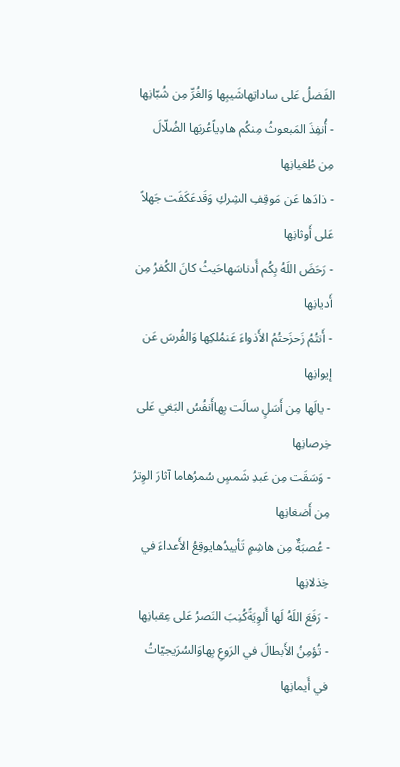الفَضلُ عَلى ساداتِهاشَيبِها وَالغُرِّ مِن شُبّانِها
- أُنفِذَ المَبعوثُ مِنكُم هادِياًعُربَها الضُلّالَ مِن طُغيانِها
- ذادَها عَن مَوقِفِ الشِركِ وَقَدعَكَفَت جَهلاً عَلى أَوثانِها
- رَحَضَ اللَهُ بِكُم أَدناسَهاحَيثُ كانَ الكُفرُ مِن أَديانِها
- أَنتُمُ زَحزَحتُمُ الأَذواءَ عَنمُلكِها وَالفُرسَ عَن إيوانِها
- يالَها مِن أَسَلٍ سالَت بِهاأَنفُسُ البَغي عَلى خِرصانِها
- وَسَقَت مِن عَبدِ شَمسٍ سُمرُهاما آثارَ الوِترُ مِن أَضغانِها
- عُصبَةٌ مِن هاشِمٍ تَأييدُهايوقِعُ الأَعداءَ في خِذلانِها
- رَفَعَ اللَهُ لَها أَلوِيَةًكُنِبَ النَصرُ عَلى عِقبانِها
- تُؤمِنُ الأَبطالَ في الرَوعِ بِهاوَالسُرَيجيّاتُ في أَيمانِها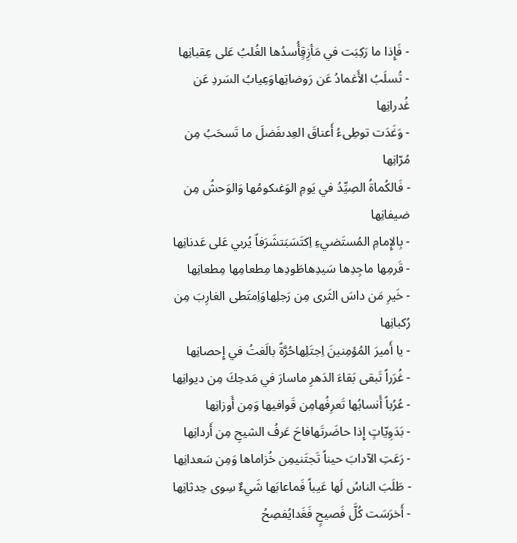- فَإِذا ما رَكِبَت في مَأزِقٍأُسدُها الغُلبُ عَلى عِقبانِها
- تُسلَبُ الأَغمادُ عَن رَوضاتِهاوَعِيابُ السَردِ عَن غُدرانِها
- وَغَدَت توطِىءُ أَعناقَ العِدىفَضلَ ما تَسحَبُ مِن مُرّانِها
- فَالكُماةُ الصِيِّدُ في يَومِ الوَغىكومُها وَالوَحشُ مِن ضيفانِها
- بِالإِمامِ المُستَضيءِ اِكتَسَبَتشَرَفاً يُربي عَلى عَدنانِها
- قَرمِها ماجِدِها سَيدِهاطَودِها مِطعامِها مِطعانِها
- خَيرِ مَن داسَ الثَرى مِن رَجلِهاوَاِمتَطى الغارِبَ مِن رُكبانِها
- يا أَميرَ المُؤمِنينَ اِجتَلِهاحُرَّةً بالَغتُ في إِحصانِها
- غُرَراً تَبقى بَقاءَ الدَهرِ ماسارَ في مَدحِكَ مِن ديوانِها
- عُرُباً أَنسابُها تَعرِفُهامِن قَوافيها وَمِن أَوزانِها
- بَدَوِيّاتٍ إِذا حاضَرتَهافاحَ عَرفُ الشيحِ مِن أَردانِها
- رَعَتِ الآدابَ حيناً تَجتَنيمِن خُزاماها وَمِن سَعدانِها
- طَلَبَ الناسُ لَها عَيباً فَماعابَها شَيءٌ سِوى حِدثانِها
- أَخرَسَت كُلَّ فَصيحٍ فَغَدايُفصِحُ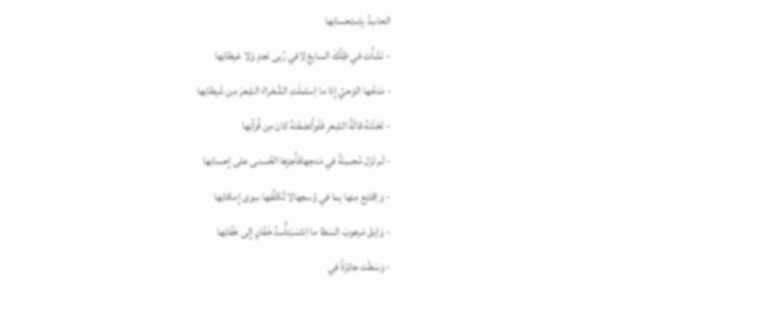الحاسِدُ بِاِستِحسانِها
- نَشَأَت في ظِلِّكَ السابِغِ لافي رُبى نَجدٍ وَلا غيطانِها
- مَدحُها الوَحيُ إِذا ما اِستَملَتِ الشُعَراءُ الشِعرَ مِن شَيطانِها
- تَخَذَتهُ قالَةُ الشِعرِ فَلَوأَنصَفَتهُ كانَ مِن قُرآنِها
- لَم تَزَل مُحسِنَةً في مَدحِهافَأَجزِها الحُسنى على إِحسانِها
- وَاِقتَنِع مِنها بِما في وُسعِهالا تُكَلِّفها سِوى إِمكانِها
- وَاِبقَ مَرهوبَ السَطا ما اِنتَسَبَتأُسدُ خَفّانٍ إِلى خَفّانِها
- وَسَطَت جائِزَةً في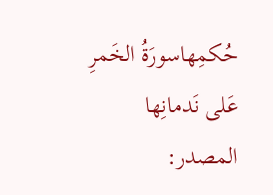حُكمِهاسورَةُ الخَمرِ عَلى نَدمانِها
المصدر: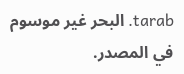tarab. البحر غير موسوم في المصدر.